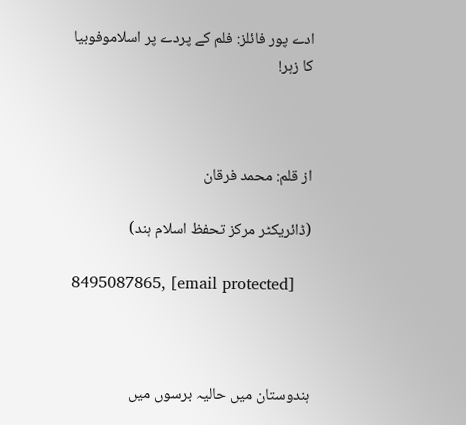ادے پور فائلز: فلم کے پردے پر اسلاموفوبیا کا زہر!



از قلم: محمد فرقان

(ڈائریکٹر مرکز تحفظ اسلام ہند)

8495087865, [email protected]



ہندوستان میں حالیہ برسوں میں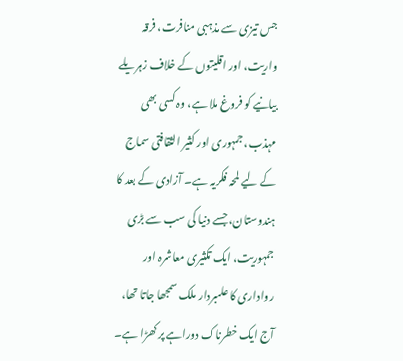جس تیزی سے مذہبی منافرت، فرقہ واریت، اور اقلیتوں کے خلاف زہریلے بیانیے کو فروغ ملا ہے، وہ کسی بھی مہذب، جمہوری اور کثیر الثقافتی سماج کے لیے لمحہ فکریہ ہے۔ آزادی کے بعد کا ہندوستان، جسے دنیا کی سب سے بڑی جمہوریت، ایک تکثیری معاشرہ اور رواداری کا علمبردار ملک سمجھا جاتا تھا، آج ایک خطرناک دوراہے پر کھڑا ہے۔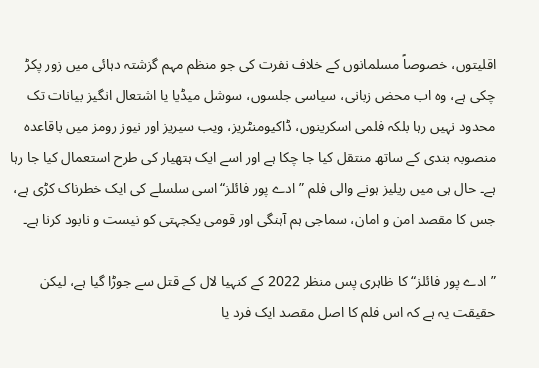اقلیتوں، خصوصاً مسلمانوں کے خلاف نفرت کی جو منظم مہم گزشتہ دہائی میں زور پکڑ چکی ہے، وہ اب محض زبانی، سیاسی جلسوں، سوشل میڈیا یا اشتعال انگیز بیانات تک محدود نہیں رہا بلکہ فلمی اسکرینوں، ڈاکیومنٹریز، ویب سیریز اور نیوز رومز میں باقاعدہ منصوبہ بندی کے ساتھ منتقل کیا جا چکا ہے اور اسے ایک ہتھیار کی طرح استعمال کیا جا رہا ہے۔ حال ہی میں ریلیز ہونے والی فلم ”ادے پور فائلز“اسی سلسلے کی ایک خطرناک کڑی ہے، جس کا مقصد امن و امان، سماجی ہم آہنگی اور قومی یکجہتی کو نیست و نابود کرنا ہے۔

”ادے پور فائلز“کا ظاہری پس منظر 2022 کے کنہیا لال کے قتل سے جوڑا گیا ہے، لیکن حقیقت یہ ہے کہ اس فلم کا اصل مقصد ایک فرد یا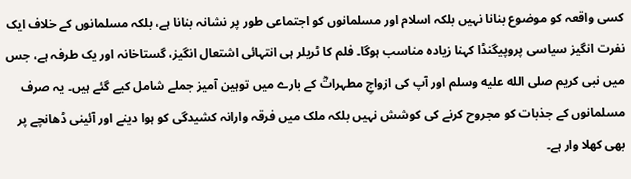کسی واقعہ کو موضوع بنانا نہیں بلکہ اسلام اور مسلمانوں کو اجتماعی طور پر نشانہ بنانا ہے، بلکہ مسلمانوں کے خلاف ایک نفرت انگیز سیاسی پروپیگنڈا کہنا زیادہ مناسب ہوگا۔ فلم کا ٹریلر ہی انتہائی اشتعال انگیز، گستاخانہ اور یک طرفہ ہے، جس میں نبی کریم صلى الله عليه وسلم اور آپ کی ازواجِ مطہراتؓ کے بارے میں توہین آمیز جملے شامل کیے گئے ہیں۔ یہ صرف مسلمانوں کے جذبات کو مجروح کرنے کی کوشش نہیں بلکہ ملک میں فرقہ وارانہ کشیدگی کو ہوا دینے اور آئینی ڈھانچے پر بھی کھلا وار ہے۔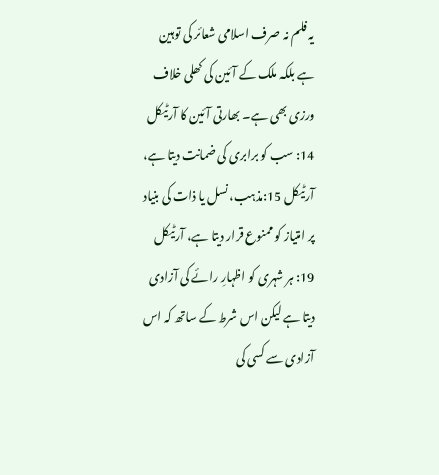یہ فلم نہ صرف اسلامی شعائر کی توہین ہے بلکہ ملک کے آئین کی کھلی خلاف ورزی بھی ہے۔ بھارتی آئین کا آرٹیکل 14: سب کو برابری کی ضمانت دیتا ہے، آرٹیکل 15:مذہب، نسل یا ذات کی بنیاد پر امتیاز کو ممنوع قرار دیتا ہے، آرٹیکل 19: ہر شہری کو اظہارِ رائے کی آزادی دیتا ہے لیکن اس شرط کے ساتھ کہ اس آزادی سے کسی کی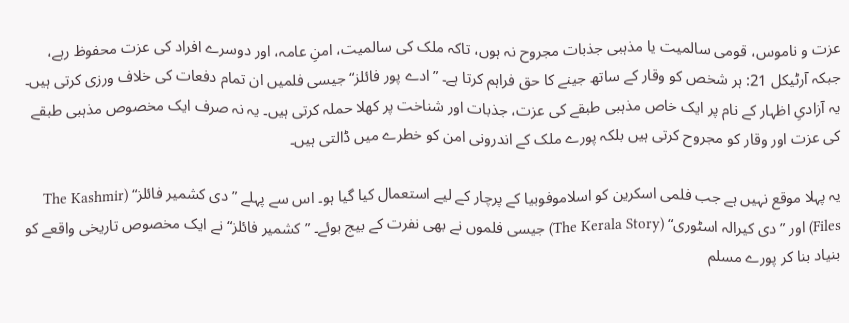عزت و ناموس، قومی سالمیت یا مذہبی جذبات مجروح نہ ہوں، تاکہ ملک کی سالمیت، امنِ عامہ، اور دوسرے افراد کی عزت محفوظ رہے، جبکہ آرٹیکل 21: ہر شخص کو وقار کے ساتھ جینے کا حق فراہم کرتا ہے۔ ”ادے پور فائلز“ جیسی فلمیں ان تمام دفعات کی خلاف ورزی کرتی ہیں۔ یہ آزادیِ اظہار کے نام پر ایک خاص مذہبی طبقے کی عزت، جذبات اور شناخت پر کھلا حملہ کرتی ہیں۔ یہ نہ صرف ایک مخصوص مذہبی طبقے کی عزت اور وقار کو مجروح کرتی ہیں بلکہ پورے ملک کے اندرونی امن کو خطرے میں ڈالتی ہیں۔

یہ پہلا موقع نہیں ہے جب فلمی اسکرین کو اسلاموفوبیا کے پرچار کے لیے استعمال کیا گیا ہو۔ اس سے پہلے ”دی کشمیر فائلز“ (The Kashmir Files) اور ”دی کیرالہ اسٹوری“ (The Kerala Story) جیسی فلموں نے بھی نفرت کے بیج بوئے۔ ”کشمیر فائلز“نے ایک مخصوص تاریخی واقعے کو بنیاد بنا کر پورے مسلم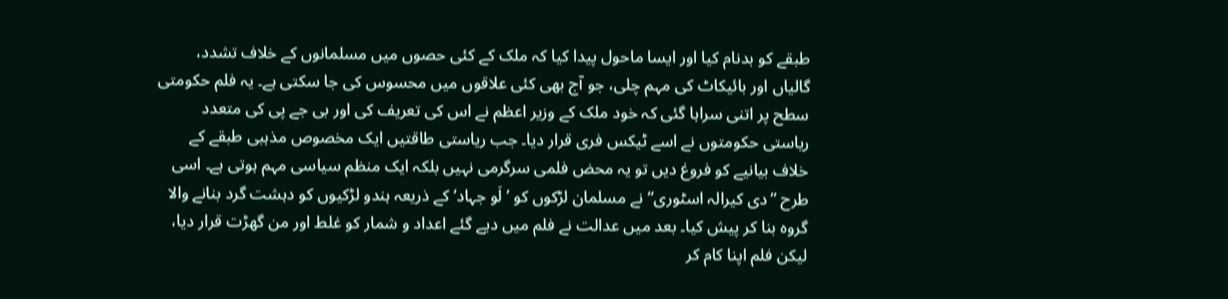طبقے کو بدنام کیا اور ایسا ماحول پیدا کیا کہ ملک کے کئی حصوں میں مسلمانوں کے خلاف تشدد، گالیاں اور بائیکاٹ کی مہم چلی، جو آج بھی کئی علاقوں میں محسوس کی جا سکتی ہے۔ یہ فلم حکومتی سطح پر اتنی سراہا گئی کہ خود ملک کے وزیر اعظم نے اس کی تعریف کی اور بی جے پی کی متعدد ریاستی حکومتوں نے اسے ٹیکس فری قرار دیا۔ جب ریاستی طاقتیں ایک مخصوص مذہبی طبقے کے خلاف بیانیے کو فروغ دیں تو یہ محض فلمی سرگرمی نہیں بلکہ ایک منظم سیاسی مہم ہوتی ہے۔ اسی طرح ”دی کیرالہ اسٹوری“ نے مسلمان لڑکوں کو ’لَو جہاد‘ کے ذریعہ ہندو لڑکیوں کو دہشت گرد بنانے والا گروہ بنا کر پیش کیا۔ بعد میں عدالت نے فلم میں دیے گئے اعداد و شمار کو غلط اور من گھڑت قرار دیا، لیکن فلم اپنا کام کر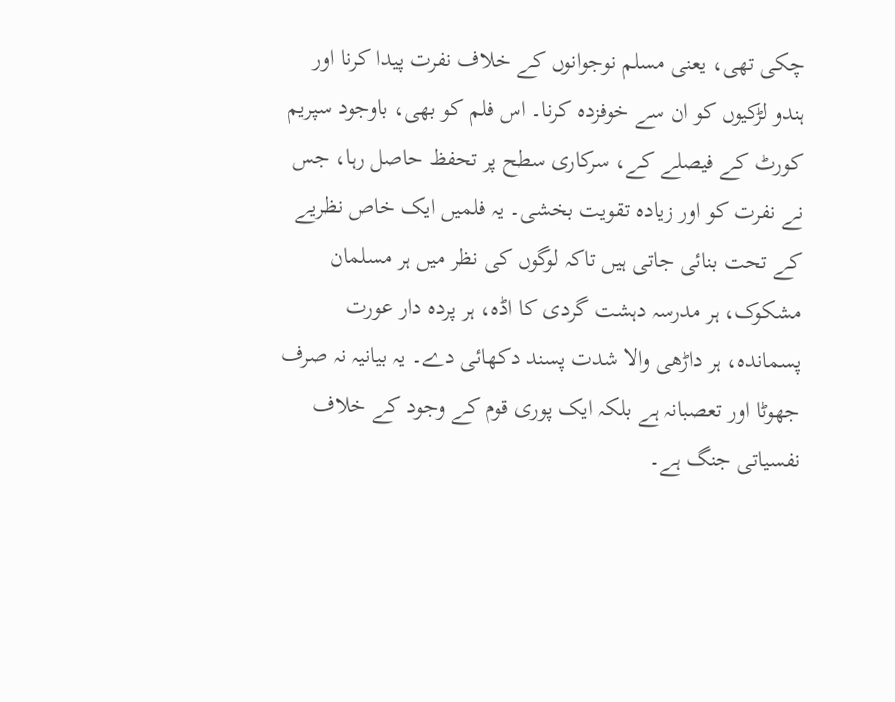چکی تھی، یعنی مسلم نوجوانوں کے خلاف نفرت پیدا کرنا اور ہندو لڑکیوں کو ان سے خوفزدہ کرنا۔ اس فلم کو بھی، باوجود سپریم کورٹ کے فیصلے کے، سرکاری سطح پر تحفظ حاصل رہا، جس نے نفرت کو اور زیادہ تقویت بخشی۔ یہ فلمیں ایک خاص نظریے کے تحت بنائی جاتی ہیں تاکہ لوگوں کی نظر میں ہر مسلمان مشکوک، ہر مدرسہ دہشت گردی کا اڈہ، ہر پردہ دار عورت پسماندہ، ہر داڑھی والا شدت پسند دکھائی دے۔ یہ بیانیہ نہ صرف جھوٹا اور تعصبانہ ہے بلکہ ایک پوری قوم کے وجود کے خلاف نفسیاتی جنگ ہے۔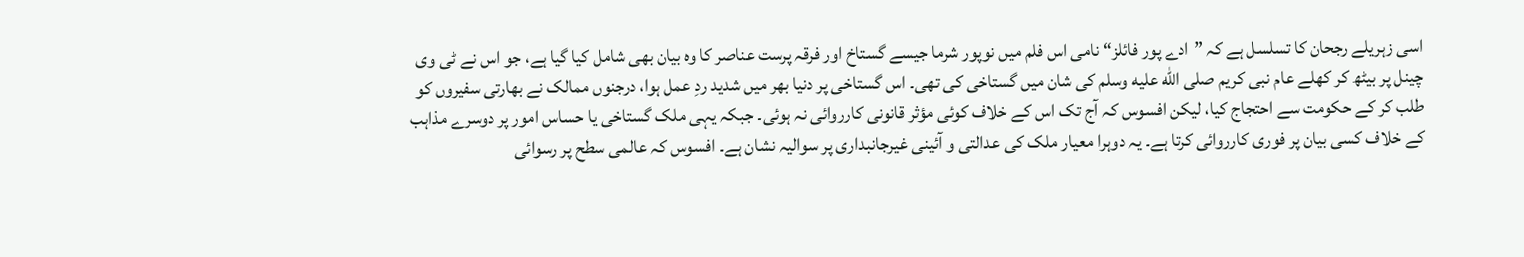اسی زہریلے رجحان کا تسلسل ہے کہ ”ادے پور فائلز“ نامی اس فلم میں نوپور شرما جیسے گستاخ اور فرقہ پرست عناصر کا وہ بیان بھی شامل کیا گیا ہے، جو اس نے ٹی وی چینل پر بیٹھ کر کھلے عام نبی کریم صلى الله عليه وسلم کی شان میں گستاخی کی تھی۔ اس گستاخی پر دنیا بھر میں شدید ردِ عمل ہوا، درجنوں ممالک نے بھارتی سفیروں کو طلب کر کے حکومت سے احتجاج کیا، لیکن افسوس کہ آج تک اس کے خلاف کوئی مؤثر قانونی کارروائی نہ ہوئی۔ جبکہ یہی ملک گستاخی یا حساس امور پر دوسرے مذاہب کے خلاف کسی بیان پر فوری کارروائی کرتا ہے۔ یہ دوہرا معیار ملک کی عدالتی و آئینی غیرجانبداری پر سوالیہ نشان ہے۔ افسوس کہ عالمی سطح پر رسوائی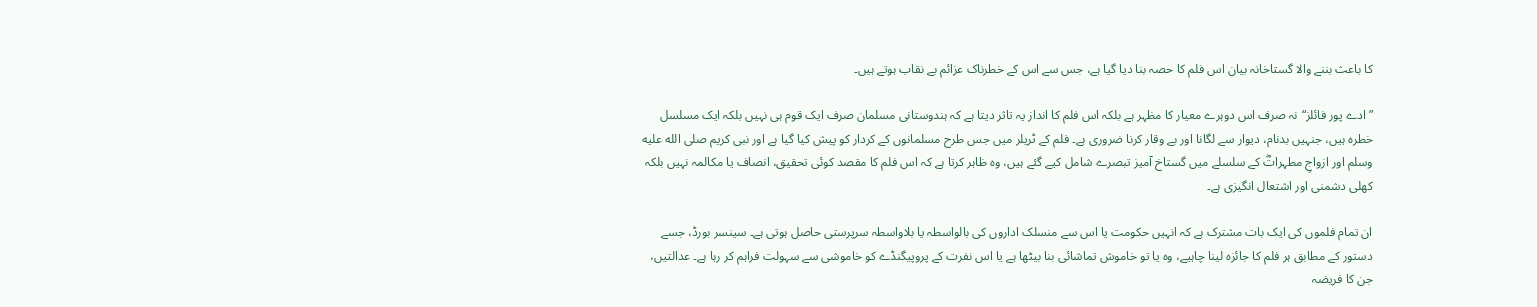کا باعث بننے والا گستاخانہ بیان اس فلم کا حصہ بنا دیا گیا ہے، جس سے اس کے خطرناک عزائم بے نقاب ہوتے ہیں۔

”ادے پور فائلز“نہ صرف اس دوہرے معیار کا مظہر ہے بلکہ اس فلم کا انداز یہ تاثر دیتا ہے کہ ہندوستانی مسلمان صرف ایک قوم ہی نہیں بلکہ ایک مسلسل خطرہ ہیں، جنہیں بدنام، دیوار سے لگانا اور بے وقار کرنا ضروری ہے۔ فلم کے ٹریلر میں جس طرح مسلمانوں کے کردار کو پیش کیا گیا ہے اور نبی کریم صلى الله عليه وسلم اور ازواجِ مطہراتؓ کے سلسلے میں گستاخ آمیز تبصرے شامل کیے گئے ہیں، وہ ظاہر کرتا ہے کہ اس فلم کا مقصد کوئی تحقیق، انصاف یا مکالمہ نہیں بلکہ کھلی دشمنی اور اشتعال انگیزی ہے۔

ان تمام فلموں کی ایک بات مشترک ہے کہ انہیں حکومت یا اس سے منسلک اداروں کی بالواسطہ یا بلاواسطہ سرپرستی حاصل ہوتی ہے۔ سینسر بورڈ، جسے دستور کے مطابق ہر فلم کا جائزہ لینا چاہیے، وہ یا تو خاموش تماشائی بنا بیٹھا ہے یا اس نفرت کے پروپیگنڈے کو خاموشی سے سہولت فراہم کر رہا ہے۔ عدالتیں، جن کا فریضہ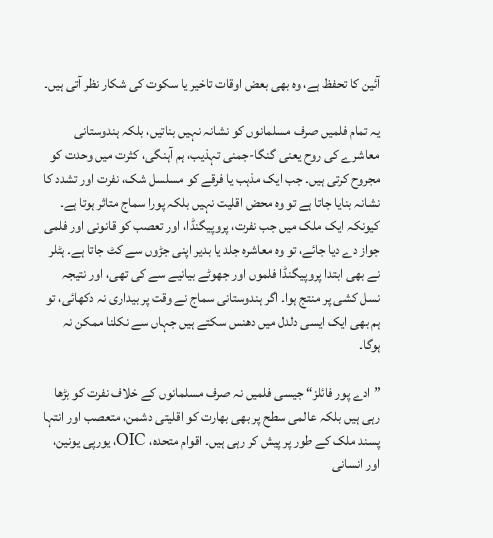آئین کا تحفظ ہے، وہ بھی بعض اوقات تاخیر یا سکوت کی شکار نظر آتی ہیں۔

یہ تمام فلمیں صرف مسلمانوں کو نشانہ نہیں بناتیں، بلکہ ہندوستانی معاشرے کی روح یعنی گنگا-جمنی تہذیب، ہم آہنگی، کثرت میں وحدت کو مجروح کرتی ہیں۔ جب ایک مذہب یا فرقے کو مسلسل شک، نفرت اور تشدد کا نشانہ بنایا جاتا ہے تو وہ محض اقلیت نہیں بلکہ پورا سماج متاثر ہوتا ہے۔ کیونکہ ایک ملک میں جب نفرت، پروپیگنڈا، اور تعصب کو قانونی اور فلمی جواز دے دیا جائے، تو وہ معاشرہ جلد یا بدیر اپنی جڑوں سے کٹ جاتا ہے۔ ہٹلر نے بھی ابتدا پروپیگنڈا فلموں اور جھوٹے بیانیے سے کی تھی، اور نتیجہ نسل کشی پر منتج ہوا۔ اگر ہندوستانی سماج نے وقت پر بیداری نہ دکھائی، تو ہم بھی ایک ایسی دلدل میں دھنس سکتے ہیں جہاں سے نکلنا ممکن نہ ہوگا۔

”ادے پور فائلز“ جیسی فلمیں نہ صرف مسلمانوں کے خلاف نفرت کو بڑھا رہی ہیں بلکہ عالمی سطح پر بھی بھارت کو اقلیتی دشمن، متعصب اور انتہا پسند ملک کے طور پر پیش کر رہی ہیں۔ اقوام متحدہ، OIC، یورپی یونین، اور انسانی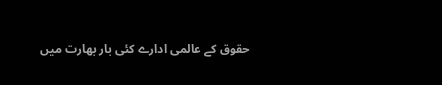حقوق کے عالمی ادارے کئی بار بھارت میں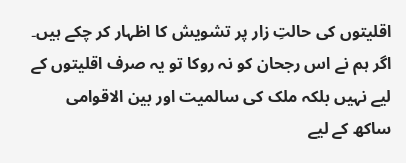اقلیتوں کی حالتِ زار پر تشویش کا اظہار کر چکے ہیں۔ اگر ہم نے اس رجحان کو نہ روکا تو یہ صرف اقلیتوں کے لیے نہیں بلکہ ملک کی سالمیت اور بین الاقوامی ساکھ کے لیے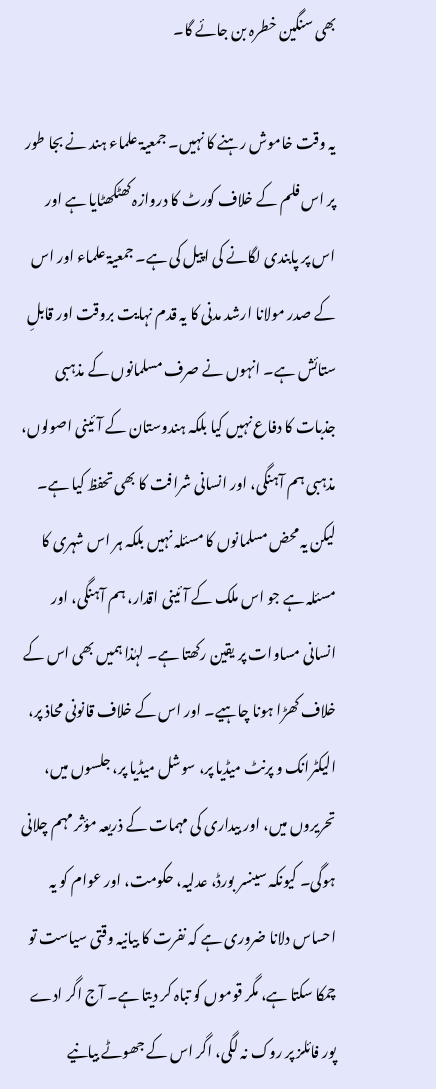بھی سنگین خطرہ بن جائے گا۔

یہ وقت خاموش رہنے کا نہیں۔ جمعیۃ علماء ہند نے بجا طور پر اس فلم کے خلاف کورٹ کا دروازہ کھٹکھٹایا ہے اور اس پر پابندی لگانے کی اپیل کی ہے۔ جمعیۃ علماء اور اس کے صدر مولانا ارشد مدنی کا یہ قدم نہایت بروقت اور قابلِ ستائش ہے۔ انہوں نے صرف مسلمانوں کے مذہبی جذبات کا دفاع نہیں کیا بلکہ ہندوستان کے آئینی اصولوں، مذہبی ہم آہنگی، اور انسانی شرافت کا بھی تحفظ کیا ہے۔ لیکن یہ محض مسلمانوں کا مسئلہ نہیں بلکہ ہر اس شہری کا مسئلہ ہے جو اس ملک کے آئینی اقدار، ہم آہنگی، اور انسانی مساوات پر یقین رکھتا ہے۔ لہٰذا ہمیں بھی اس کے خلاف کھڑا ہونا چاہیے۔ اور اس کے خلاف قانونی محاذ پر، الیکٹرانک و پرنٹ میڈیا پر، سوشل میڈیا پر، جلسوں میں، تحریروں میں، اور بیداری کی مہمات کے ذریعہ مؤثر مہم چلانی ہوگی۔ کیونکہ سینسر بورڈ، عدلیہ، حکومت، اور عوام کو یہ احساس دلانا ضروری ہے کہ نفرت کا بیانیہ وقتی سیاست تو چمکا سکتا ہے، مگر قوموں کو تباہ کر دیتا ہے۔ آج اگر ادے پور فائلز پر روک نہ لگی، اگر اس کے جھوٹے بیانیے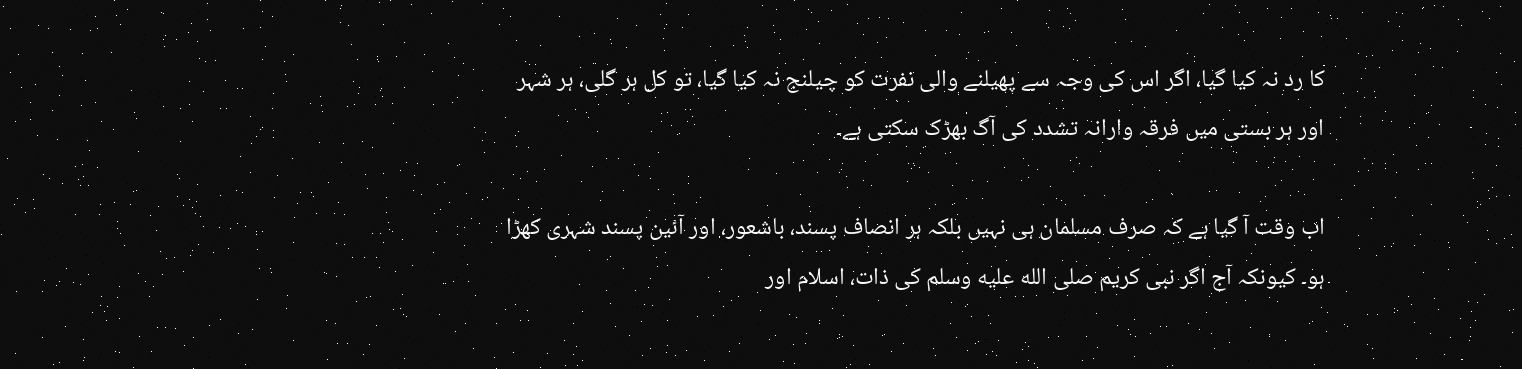کا رد نہ کیا گیا، اگر اس کی وجہ سے پھیلنے والی نفرت کو چیلنج نہ کیا گیا، تو کل ہر گلی، ہر شہر اور ہر بستی میں فرقہ وارانہ تشدد کی آگ بھڑک سکتی ہے۔

اب وقت آ گیا ہے کہ صرف مسلمان ہی نہیں بلکہ ہر انصاف پسند، باشعور، اور آئین پسند شہری کھڑا ہو۔ کیونکہ آج اگر نبی کریم صلى الله عليه وسلم کی ذات، اسلام اور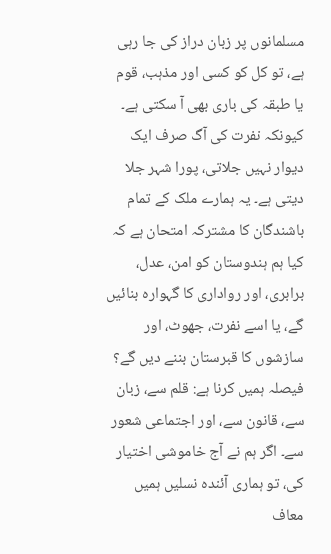مسلمانوں پر زبان دراز کی جا رہی ہے، تو کل کو کسی اور مذہب، قوم یا طبقہ کی باری بھی آ سکتی ہے۔ کیونکہ نفرت کی آگ صرف ایک دیوار نہیں جلاتی، پورا شہر جلا دیتی ہے۔ یہ ہمارے ملک کے تمام باشندگان کا مشترکہ امتحان ہے کہ کیا ہم ہندوستان کو امن، عدل، برابری، اور رواداری کا گہوارہ بنائیں گے، یا اسے نفرت، جھوٹ، اور سازشوں کا قبرستان بننے دیں گے؟ فیصلہ ہمیں کرنا ہے: قلم سے، زبان سے، قانون سے، اور اجتماعی شعور سے۔ اگر ہم نے آج خاموشی اختیار کی، تو ہماری آئندہ نسلیں ہمیں معاف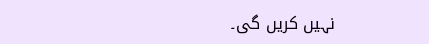نہیں کریں گی۔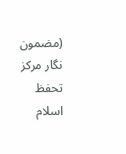(مضمون نگار مرکز تحفظ اسلام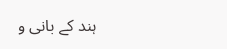ہند کے بانی و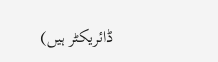ڈائریکٹر ہیں)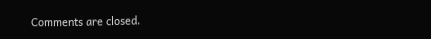Comments are closed.